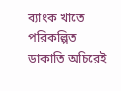ব্যাংক খাতে পরিকল্পিত ডাকাতি অচিরেই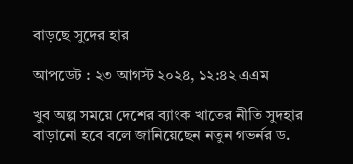বাড়ছে সুদের হার

আপডেট : ২৩ আগস্ট ২০২৪, ১২:৪২ এএম

খুব অল্প সময়ে দেশের ব্যাংক খাতের নীতি সুদহার বাড়ানো হবে বলে জানিয়েছেন নতুন গভর্নর ড.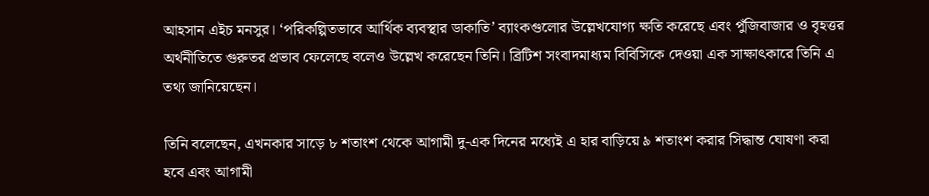আহসান এইচ মনসুর। ‘পরিকল্পিতভাবে আর্থিক ব্যবস্থার ডাকাতি’ ব্যাংকগুলোর উল্লেখযোগ্য ক্ষতি করেছে এবং পুঁজিবাজার ও বৃহত্তর অর্থনীতিতে গুরুতর প্রভাব ফেলেছে বলেও উল্লেখ করেছেন তিনি। ব্রিটিশ সংবাদমাধ্যম বিবিসিকে দেওয়া এক সাক্ষাৎকারে তিনি এ তথ্য জানিয়েছেন।

তিনি বলেছেন, এখনকার সাড়ে ৮ শতাংশ থেকে আগামী দু-এক দিনের মধ্যেই এ হার বাড়িয়ে ৯ শতাংশ করার সিদ্ধান্ত ঘোষণা করা হবে এবং আগামী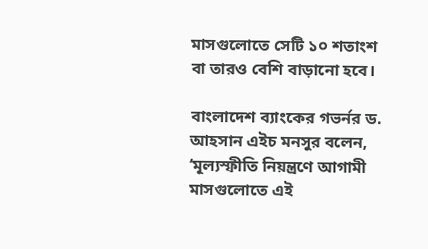মাসগুলোতে সেটি ১০ শতাংশ বা তারও বেশি বাড়ানো হবে।

বাংলাদেশ ব্যাংকের গভর্নর ড. আহসান এইচ মনসুর বলেন, ‘মূল্যস্ফীতি নিয়ন্ত্রণে আগামী মাসগুলোতে এই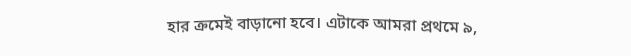হার ক্রমেই বাড়ানো হবে। এটাকে আমরা প্রথমে ৯,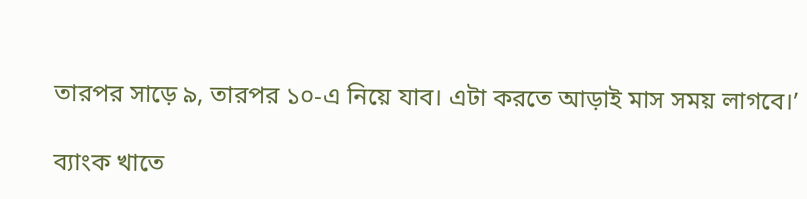তারপর সাড়ে ৯, তারপর ১০-এ নিয়ে যাব। এটা করতে আড়াই মাস সময় লাগবে।’

ব্যাংক খাতে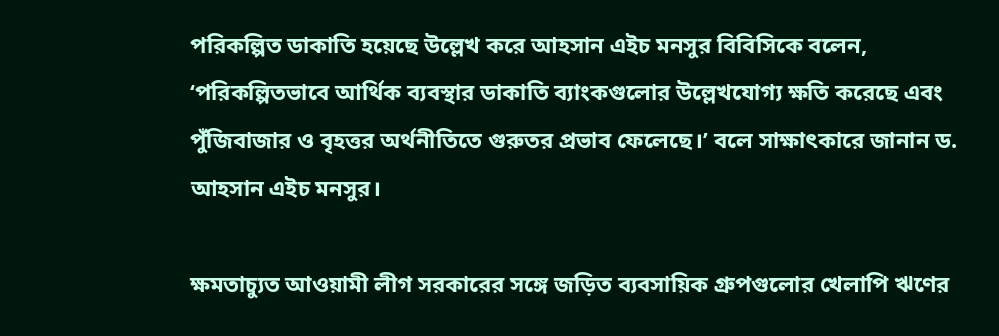পরিকল্পিত ডাকাতি হয়েছে উল্লেখ করে আহসান এইচ মনসুর বিবিসিকে বলেন, ‘পরিকল্পিতভাবে আর্থিক ব্যবস্থার ডাকাতি ব্যাংকগুলোর উল্লেখযোগ্য ক্ষতি করেছে এবং পুঁজিবাজার ও বৃহত্তর অর্থনীতিতে গুরুতর প্রভাব ফেলেছে।’ বলে সাক্ষাৎকারে জানান ড. আহসান এইচ মনসুর।

ক্ষমতাচ্যুত আওয়ামী লীগ সরকারের সঙ্গে জড়িত ব্যবসায়িক গ্রুপগুলোর খেলাপি ঋণের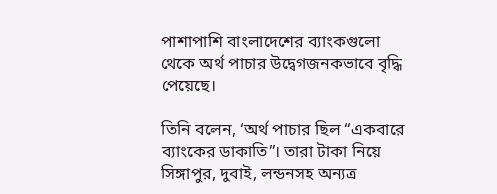পাশাপাশি বাংলাদেশের ব্যাংকগুলো থেকে অর্থ পাচার উদ্বেগজনকভাবে বৃদ্ধি পেয়েছে।

তিনি বলেন, ‘অর্থ পাচার ছিল “একবারে ব্যাংকের ডাকাতি”। তারা টাকা নিয়ে সিঙ্গাপুর, দুবাই, লন্ডনসহ অন্যত্র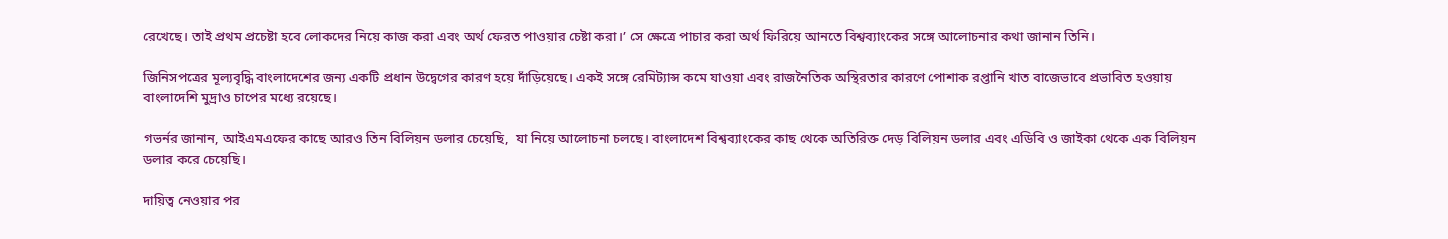রেখেছে। তাই প্রথম প্রচেষ্টা হবে লোকদের নিয়ে কাজ করা এবং অর্থ ফেরত পাওয়ার চেষ্টা করা।’ সে ক্ষেত্রে পাচার করা অর্থ ফিরিয়ে আনতে বিশ্বব্যাংকের সঙ্গে আলোচনার কথা জানান তিনি।

জিনিসপত্রের মূল্যবৃদ্ধি বাংলাদেশের জন্য একটি প্রধান উদ্বেগের কারণ হয়ে দাঁড়িয়েছে। একই সঙ্গে রেমিট্যান্স কমে যাওয়া এবং রাজনৈতিক অস্থিরতার কারণে পোশাক রপ্তানি খাত বাজেভাবে প্রভাবিত হওয়ায় বাংলাদেশি মুদ্রাও চাপের মধ্যে রয়েছে।

গভর্নর জানান, আইএমএফের কাছে আরও তিন বিলিয়ন ডলার চেয়েছি,  যা নিয়ে আলোচনা চলছে। বাংলাদেশ বিশ্বব্যাংকের কাছ থেকে অতিরিক্ত দেড় বিলিয়ন ডলার এবং এডিবি ও জাইকা থেকে এক বিলিয়ন ডলার করে চেয়েছি।

দায়িত্ব নেওয়ার পর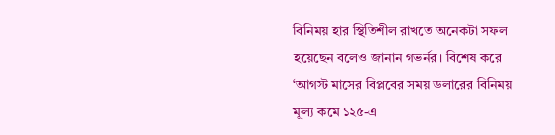বিনিময় হার স্থিতিশীল রাখতে অনেকটা সফল হয়েছেন বলেও জানান গভর্নর। বিশেষ করে ‘আগস্ট মাসের বিপ্লবের সময় ডলারের বিনিময় মূল্য কমে ১২৫-এ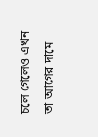চলে গেলেও এখন তা আগের দামে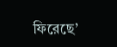ফিরেছে’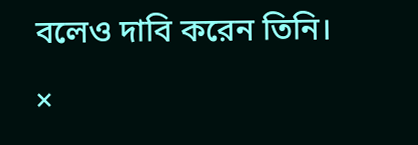বলেও দাবি করেন তিনি।

×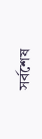সর্বশেষ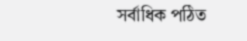সর্বাধিক পঠিত